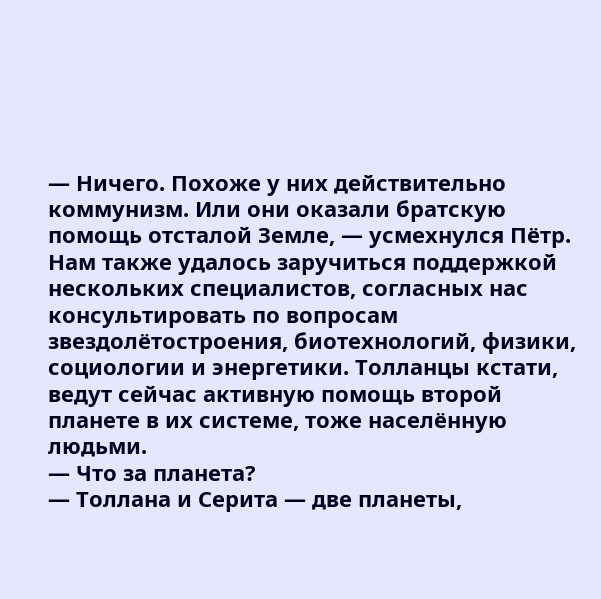— Ничего. Похоже у них действительно коммунизм. Или они оказали братскую помощь отсталой Земле, — усмехнулся Пётр. Нам также удалось заручиться поддержкой нескольких специалистов, согласных нас консультировать по вопросам звездолётостроения, биотехнологий, физики, социологии и энергетики. Толланцы кстати, ведут сейчас активную помощь второй планете в их системе, тоже населённую людьми.
— Что за планета?
— Толлана и Серита — две планеты,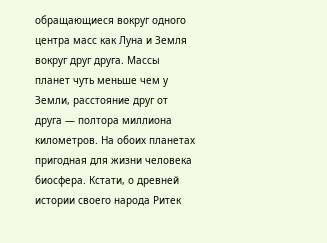обращающиеся вокруг одного центра масс как Луна и Земля вокруг друг друга. Массы планет чуть меньше чем у Земли, расстояние друг от друга — полтора миллиона километров. На обоих планетах пригодная для жизни человека биосфера. Кстати, о древней истории своего народа Ритек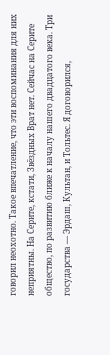говорил неохотно. Такое впечатление, что эти воспоминания для них неприятны. На Серите, кстати, Звёздных Врат нет. Сейчас на Серите общество, по развитию ближе к началу нашего двадцатого века. Три государства — Эрдаш, Культан, и Тольтес. Я договорился,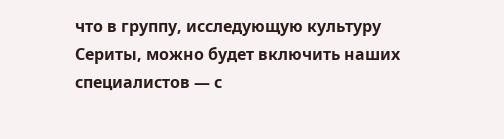что в группу, исследующую культуру Сериты, можно будет включить наших специалистов — с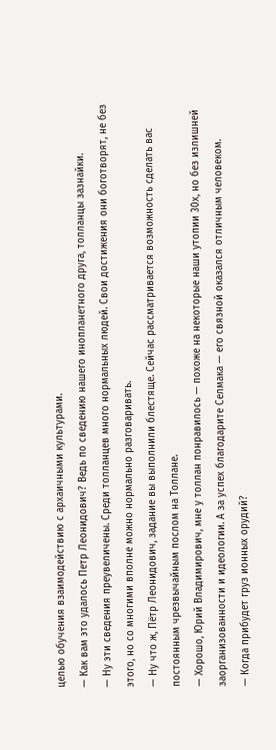целью обучения взаимодействию с архаичными культурами.
— Как вам это удалось Петр Леонидович? Ведь по сведению нашего инопланетного друга, толланцы зазнайки.
— Ну эти сведения преувеличены. Среди толланцев много нормальных людей. Свои достижения они боготворят, не без этого, но со многими вполне можно нормально разговаривать.
— Ну что ж, Пётр Леонидович, задание вы выполнили блестяще. Сейчас рассматривается возможность сделать вас постоянным чрезвычайным послом на Толлане.
— Хорошо, Юрий Владимирович, мне у толлан понравилось — похоже на некоторые наши утопии 30х, но без излишней заорганизованности и идеологии. А за успех благодарите Селмака — его связной оказался отличным человеком.
— Когда прибудет груз ионных орудий?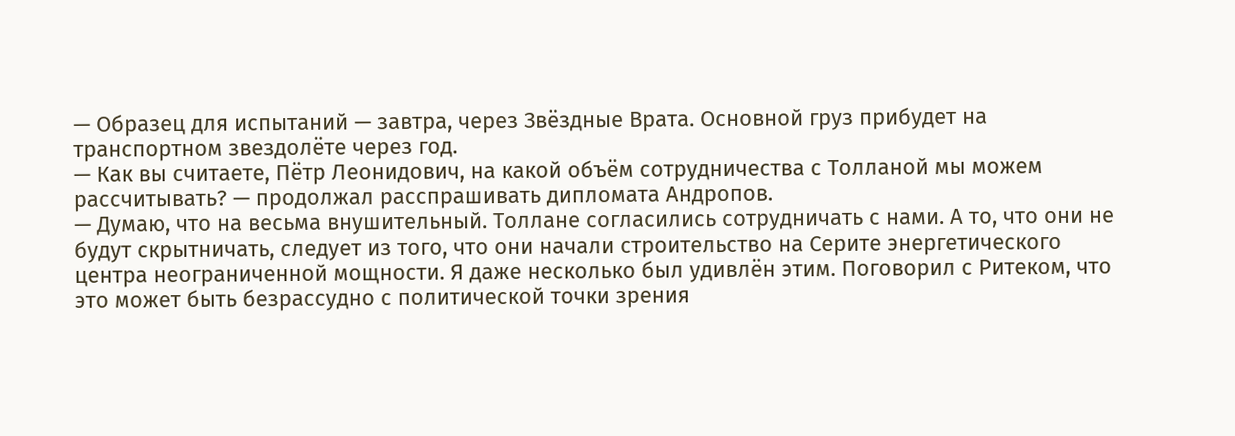— Образец для испытаний — завтра, через Звёздные Врата. Основной груз прибудет на транспортном звездолёте через год.
— Как вы считаете, Пётр Леонидович, на какой объём сотрудничества с Толланой мы можем рассчитывать? — продолжал расспрашивать дипломата Андропов.
— Думаю, что на весьма внушительный. Толлане согласились сотрудничать с нами. А то, что они не будут скрытничать, следует из того, что они начали строительство на Серите энергетического центра неограниченной мощности. Я даже несколько был удивлён этим. Поговорил с Ритеком, что это может быть безрассудно с политической точки зрения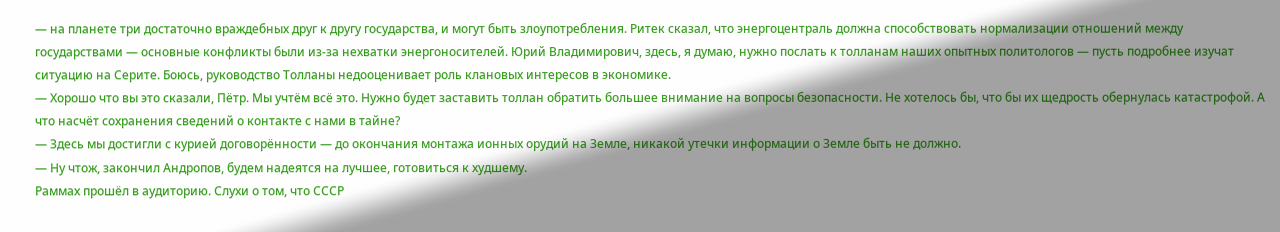— на планете три достаточно враждебных друг к другу государства, и могут быть злоупотребления. Ритек сказал, что энергоцентраль должна способствовать нормализации отношений между государствами — основные конфликты были из-за нехватки энергоносителей. Юрий Владимирович, здесь, я думаю, нужно послать к толланам наших опытных политологов — пусть подробнее изучат ситуацию на Серите. Боюсь, руководство Толланы недооценивает роль клановых интересов в экономике.
— Хорошо что вы это сказали, Пётр. Мы учтём всё это. Нужно будет заставить толлан обратить большее внимание на вопросы безопасности. Не хотелось бы, что бы их щедрость обернулась катастрофой. А что насчёт сохранения сведений о контакте с нами в тайне?
— Здесь мы достигли с курией договорённости — до окончания монтажа ионных орудий на Земле, никакой утечки информации о Земле быть не должно.
— Ну чтож, закончил Андропов, будем надеятся на лучшее, готовиться к худшему.
Раммах прошёл в аудиторию. Слухи о том, что СССР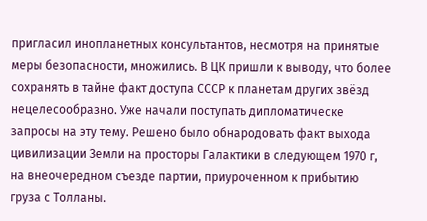пригласил инопланетных консультантов, несмотря на принятые меры безопасности, множились. В ЦК пришли к выводу, что более сохранять в тайне факт доступа СССР к планетам других звёзд нецелесообразно. Уже начали поступать дипломатическе запросы на эту тему. Решено было обнародовать факт выхода цивилизации Земли на просторы Галактики в следующем 1970 г, на внеочередном съезде партии, приуроченном к прибытию груза с Толланы.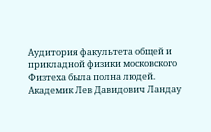Аудитория факультета общей и прикладной физики московского Физтеха была полна людей.
Академик Лев Давидович Ландау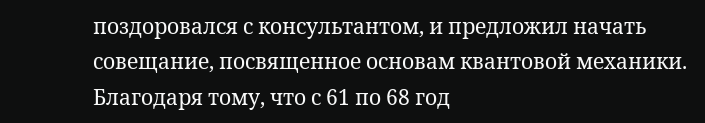поздоровался с консультантом, и предложил начать совещание, посвященное основам квантовой механики. Благодаря тому, что с 61 по 68 год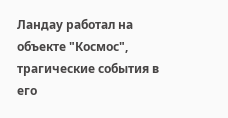Ландау работал на объекте "Космос", трагические события в его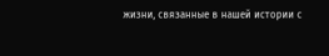жизни, связанные в нашей истории с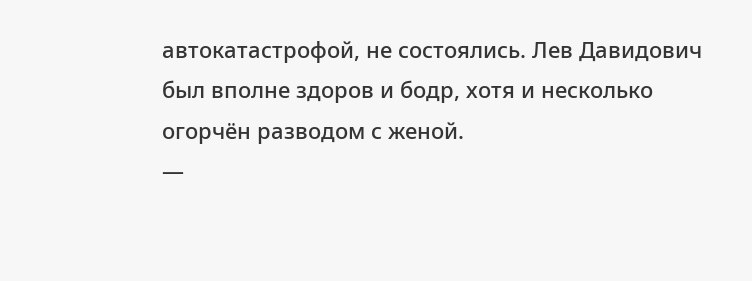автокатастрофой, не состоялись. Лев Давидович был вполне здоров и бодр, хотя и несколько огорчён разводом с женой.
—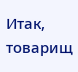Итак, товарищ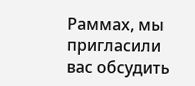Раммах, мы пригласили вас обсудить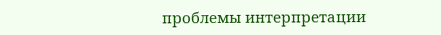проблемы интерпретации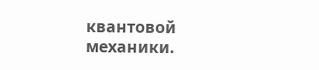квантовой механики.